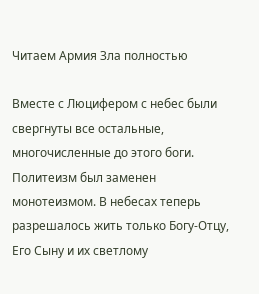Читаем Армия Зла полностью

Вместе с Люцифером с небес были свергнуты все остальные, многочисленные до этого боги. Политеизм был заменен монотеизмом. В небесах теперь разрешалось жить только Богу-Отцу, Его Сыну и их светлому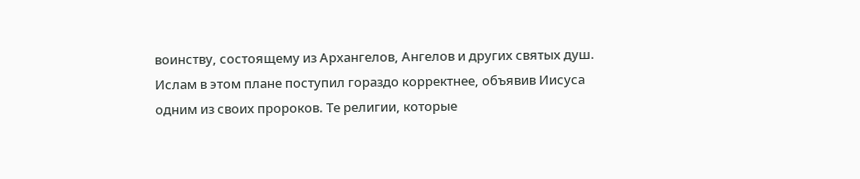воинству, состоящему из Архангелов, Ангелов и других святых душ. Ислам в этом плане поступил гораздо корректнее, объявив Иисуса одним из своих пророков. Те религии, которые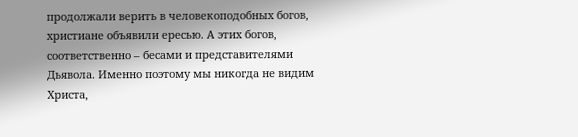продолжали верить в человекоподобных богов, христиане объявили ересью. А этих богов, соответственно – бесами и представителями Дьявола. Именно поэтому мы никогда не видим Христа,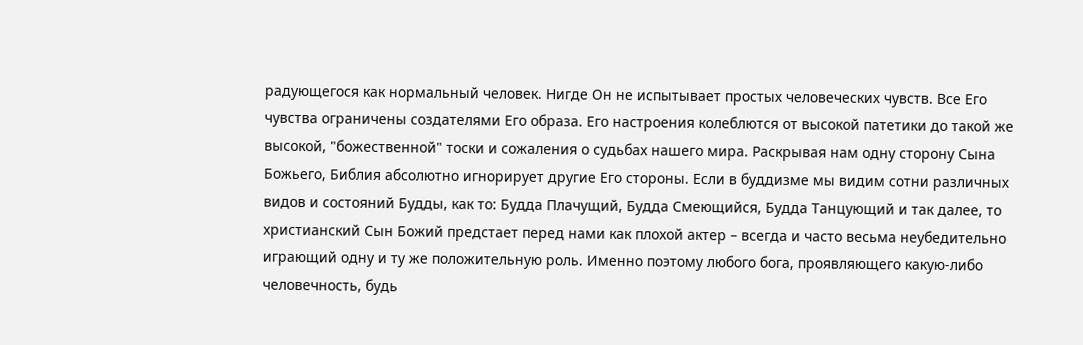радующегося как нормальный человек. Нигде Он не испытывает простых человеческих чувств. Все Его чувства ограничены создателями Его образа. Его настроения колеблются от высокой патетики до такой же высокой, "божественной" тоски и сожаления о судьбах нашего мира. Раскрывая нам одну сторону Сына Божьего, Библия абсолютно игнорирует другие Его стороны. Если в буддизме мы видим сотни различных видов и состояний Будды, как то: Будда Плачущий, Будда Смеющийся, Будда Танцующий и так далее, то христианский Сын Божий предстает перед нами как плохой актер – всегда и часто весьма неубедительно играющий одну и ту же положительную роль. Именно поэтому любого бога, проявляющего какую-либо человечность, будь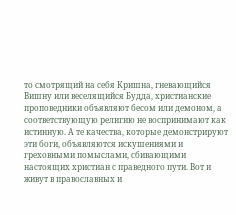то смотрящий на себя Кришна, гневающийся Вишну или веселящийся Будда, христианские проповедники объявляют бесом или демоном, а соответствующую религию не воспринимают как истинную. А те качества, которые демонстрируют эти боги, объявляются искушениями и греховными помыслами, сбивающими настоящих христиан с праведного пути. Вот и живут в православных и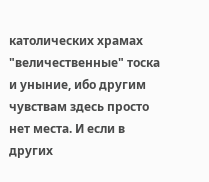католических храмах "величественные" тоска и уныние, ибо другим чувствам здесь просто нет места. И если в других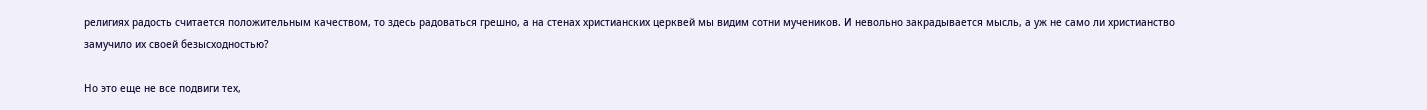религиях радость считается положительным качеством, то здесь радоваться грешно, а на стенах христианских церквей мы видим сотни мучеников. И невольно закрадывается мысль, а уж не само ли христианство замучило их своей безысходностью?

Но это еще не все подвиги тех,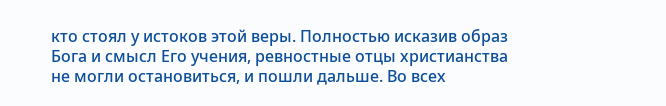кто стоял у истоков этой веры. Полностью исказив образ Бога и смысл Его учения, ревностные отцы христианства не могли остановиться, и пошли дальше. Во всех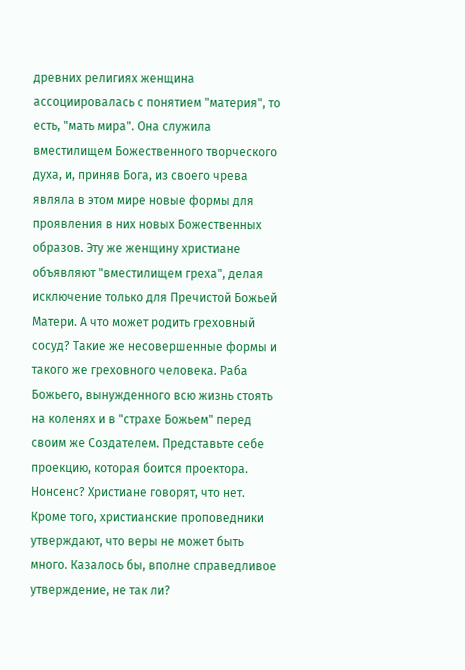древних религиях женщина ассоциировалась с понятием "материя", то есть, "мать мира". Она служила вместилищем Божественного творческого духа, и, приняв Бога, из своего чрева являла в этом мире новые формы для проявления в них новых Божественных образов. Эту же женщину христиане объявляют "вместилищем греха", делая исключение только для Пречистой Божьей Матери. А что может родить греховный сосуд? Такие же несовершенные формы и такого же греховного человека. Раба Божьего, вынужденного всю жизнь стоять на коленях и в "страхе Божьем" перед своим же Создателем. Представьте себе проекцию, которая боится проектора. Нонсенс? Христиане говорят, что нет. Кроме того, христианские проповедники утверждают, что веры не может быть много. Казалось бы, вполне справедливое утверждение, не так ли?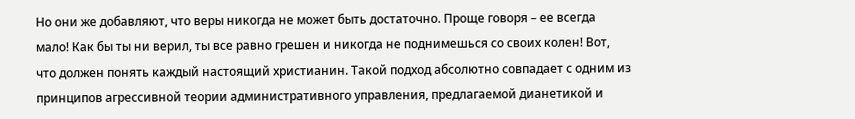Но они же добавляют, что веры никогда не может быть достаточно. Проще говоря – ее всегда мало! Как бы ты ни верил, ты все равно грешен и никогда не поднимешься со своих колен! Вот, что должен понять каждый настоящий христианин. Такой подход абсолютно совпадает с одним из принципов агрессивной теории административного управления, предлагаемой дианетикой и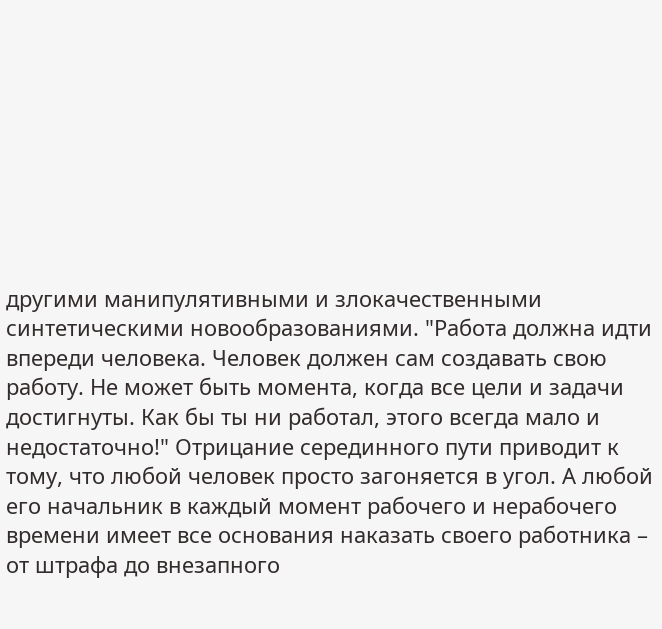другими манипулятивными и злокачественными синтетическими новообразованиями. "Работа должна идти впереди человека. Человек должен сам создавать свою работу. Не может быть момента, когда все цели и задачи достигнуты. Как бы ты ни работал, этого всегда мало и недостаточно!" Отрицание серединного пути приводит к тому, что любой человек просто загоняется в угол. А любой его начальник в каждый момент рабочего и нерабочего времени имеет все основания наказать своего работника – от штрафа до внезапного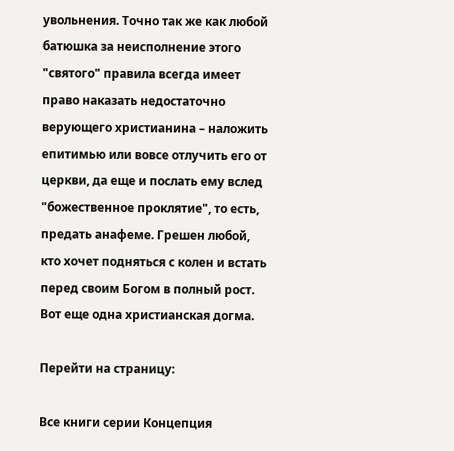увольнения. Точно так же как любой батюшка за неисполнение этого "святого" правила всегда имеет право наказать недостаточно верующего христианина – наложить епитимью или вовсе отлучить его от церкви, да еще и послать ему вслед "божественное проклятие", то есть, предать анафеме. Грешен любой, кто хочет подняться с колен и встать перед своим Богом в полный рост. Вот еще одна христианская догма.

Перейти на страницу:

Все книги серии Концепция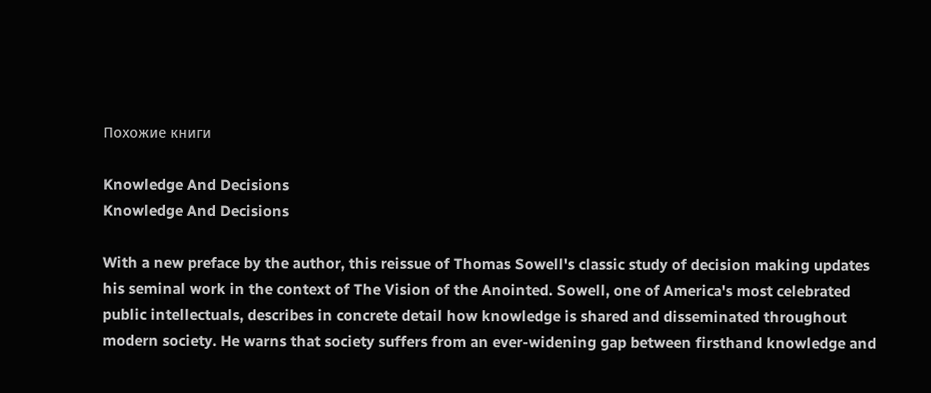Похожие книги

Knowledge And Decisions
Knowledge And Decisions

With a new preface by the author, this reissue of Thomas Sowell's classic study of decision making updates his seminal work in the context of The Vision of the Anointed. Sowell, one of America's most celebrated public intellectuals, describes in concrete detail how knowledge is shared and disseminated throughout modern society. He warns that society suffers from an ever-widening gap between firsthand knowledge and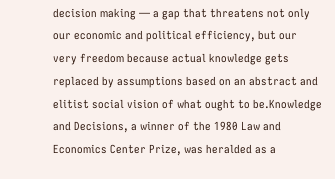decision making — a gap that threatens not only our economic and political efficiency, but our very freedom because actual knowledge gets replaced by assumptions based on an abstract and elitist social vision of what ought to be.Knowledge and Decisions, a winner of the 1980 Law and Economics Center Prize, was heralded as a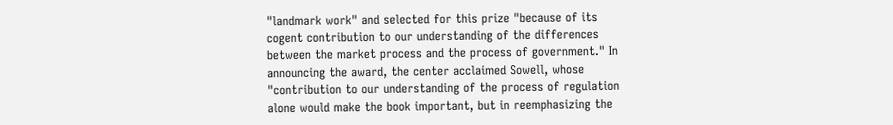"landmark work" and selected for this prize "because of its cogent contribution to our understanding of the differences between the market process and the process of government." In announcing the award, the center acclaimed Sowell, whose "contribution to our understanding of the process of regulation alone would make the book important, but in reemphasizing the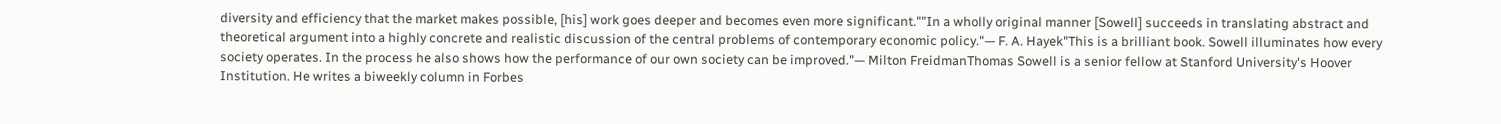diversity and efficiency that the market makes possible, [his] work goes deeper and becomes even more significant.""In a wholly original manner [Sowell] succeeds in translating abstract and theoretical argument into a highly concrete and realistic discussion of the central problems of contemporary economic policy."— F. A. Hayek"This is a brilliant book. Sowell illuminates how every society operates. In the process he also shows how the performance of our own society can be improved."— Milton FreidmanThomas Sowell is a senior fellow at Stanford University's Hoover Institution. He writes a biweekly column in Forbes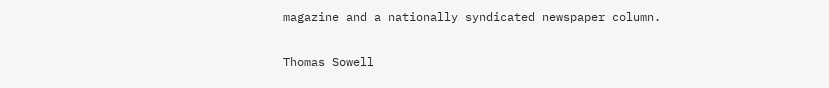magazine and a nationally syndicated newspaper column.

Thomas Sowell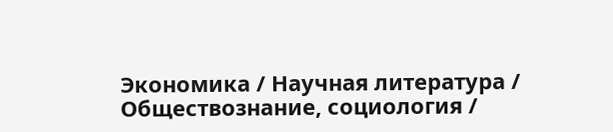Экономика / Научная литература / Обществознание, социология /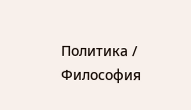Политика / Философия